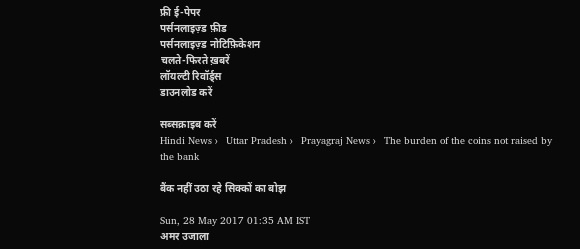फ्री ई-पेपर
पर्सनलाइज़्ड फ़ीड
पर्सनलाइज़्ड नोटिफ़िकेशन
चलते-फिरते ख़बरें
लॉयल्टी रिवॉर्ड्स
डाउनलोड करें

सब्सक्राइब करें
Hindi News ›   Uttar Pradesh ›   Prayagraj News ›   The burden of the coins not raised by the bank

बैंक नहीं उठा रहे सिक्कों का बोझ

Sun, 28 May 2017 01:35 AM IST
अमर उजाला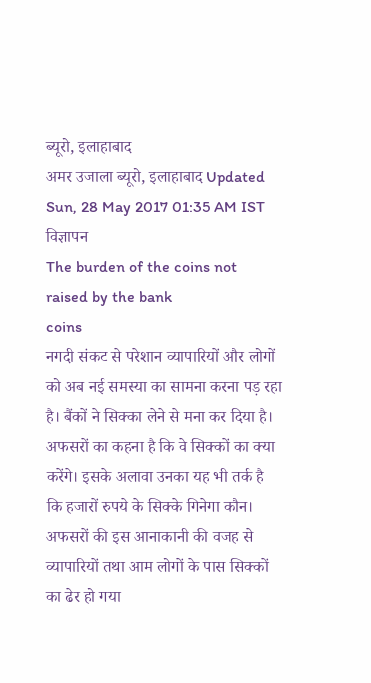ब्यूरो, इलाहाबाद
अमर उजाला ब्यूरो, इलाहाबाद Updated Sun, 28 May 2017 01:35 AM IST
विज्ञापन
The burden of the coins not raised by the bank
coins
नगदी संकट से परेशान व्यापारियों और लोगों को अब नई समस्या का सामना करना पड़ रहा है। बैंकों ने सिक्का लेने से मना कर दिया है। अफसरों का कहना है कि वे सिक्कों का क्या करेंगे। इसके अलावा उनका यह भी तर्क है कि हजारों रुपये के सिक्के गिनेगा कौन। अफसरों की इस आनाकानी की वजह से व्यापारियों तथा आम लोगों के पास सिक्कों का ढेर हो गया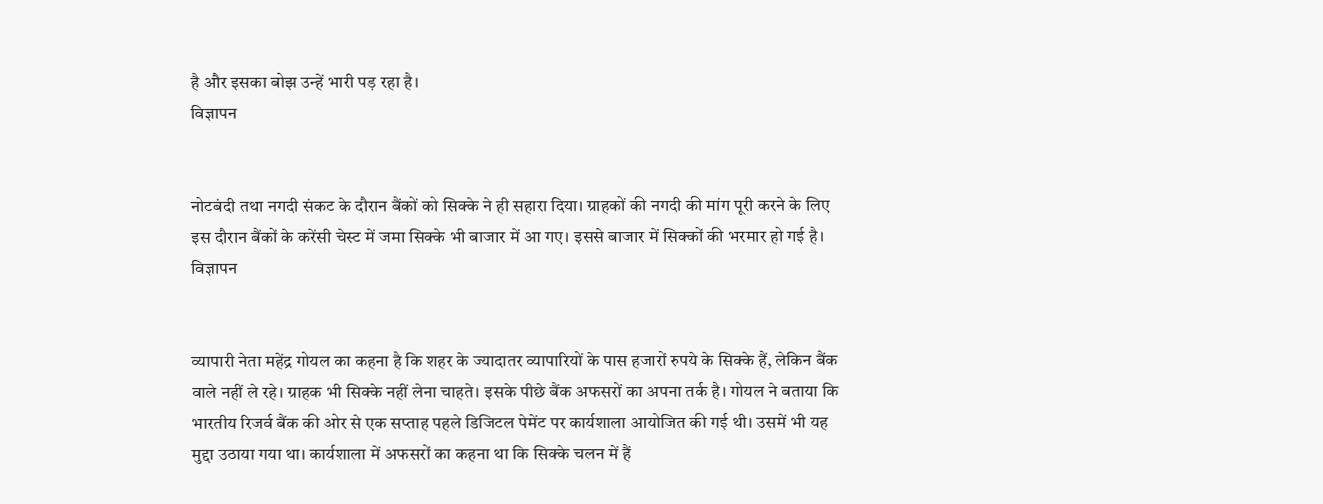है और इसका बोझ उन्हें भारी पड़ रहा है।
विज्ञापन


नोटबंदी तथा नगदी संकट के दौरान बैंकों को सिक्के ने ही सहारा दिया। ग्राहकों की नगदी की मांग पूरी करने के लिए इस दौरान बैंकों के करेंसी चेस्ट में जमा सिक्के भी बाजार में आ गए। इससे बाजार में सिक्कों की भरमार हो गई है।
विज्ञापन


व्यापारी नेता महेंद्र गोयल का कहना है कि शहर के ज्यादातर व्यापारियों के पास हजारों रुपये के सिक्के हैं, लेकिन बैंक वाले नहीं ले रहे। ग्राहक भी सिक्के नहीं लेना चाहते। इसके पीछे बैंक अफसरों का अपना तर्क है। गोयल ने बताया कि भारतीय रिजर्व बैंक की ओर से एक सप्ताह पहले डिजिटल पेमेंट पर कार्यशाला आयोजित की गई थी। उसमें भी यह मुद्दा उठाया गया था। कार्यशाला में अफसरों का कहना था कि सिक्के चलन में हैं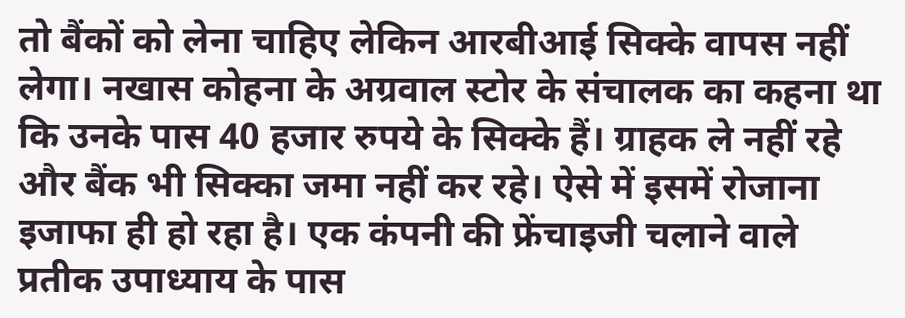तो बैंकों को लेना चाहिए लेकिन आरबीआई सिक्के वापस नहीं लेगा। नखास कोहना के अग्रवाल स्टोर के संचालक का कहना था कि उनके पास 40 हजार रुपये के सिक्के हैं। ग्राहक ले नहीं रहे और बैंक भी सिक्का जमा नहीं कर रहे। ऐसे में इसमें रोजाना इजाफा ही हो रहा है। एक कंपनी की फ्रेंचाइजी चलाने वाले प्रतीक उपाध्याय के पास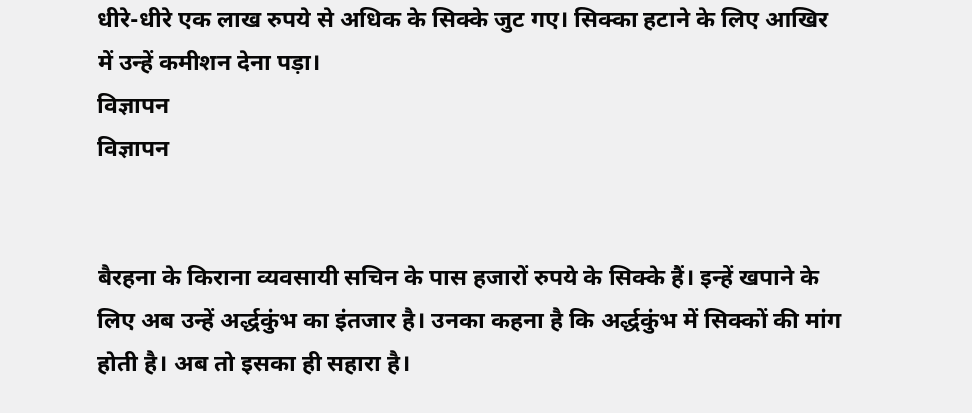धीरे-धीरे एक लाख रुपये से अधिक के सिक्के जुट गए। सिक्का हटाने के लिए आखिर में उन्हें कमीशन देना पड़ा।
विज्ञापन
विज्ञापन


बैरहना के किराना व्यवसायी सचिन के पास हजारों रुपये के सिक्के हैं। इन्हें खपाने के लिए अब उन्हें अर्द्धकुंभ का इंतजार है। उनका कहना है कि अर्द्धकुंभ में सिक्कों की मांग होती है। अब तो इसका ही सहारा है।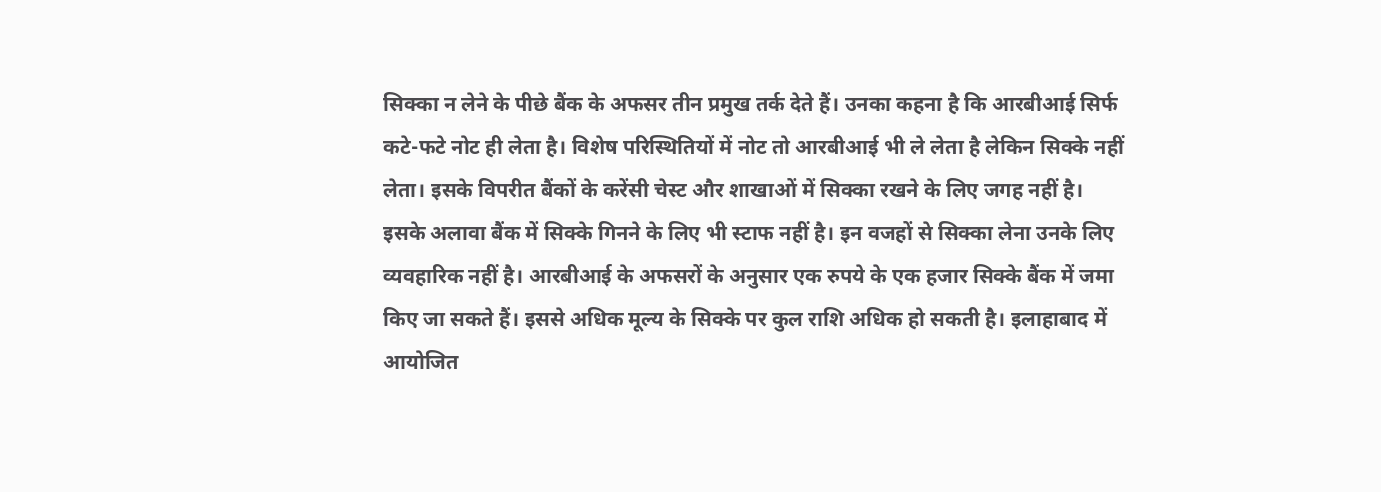सिक्का न लेने के पीछे बैंक के अफसर तीन प्रमुख तर्क देते हैं। उनका कहना है कि आरबीआई सिर्फ कटे-फटे नोट ही लेता है। विशेष परिस्थितियों में नोट तो आरबीआई भी ले लेता है लेकिन सिक्के नहीं लेता। इसके विपरीत बैंकों के करेंसी चेस्ट और शाखाओं में सिक्का रखने के लिए जगह नहीं है। इसके अलावा बैंक में सिक्के गिनने के लिए भी स्टाफ नहीं है। इन वजहों से सिक्का लेना उनके लिए व्यवहारिक नहीं है। आरबीआई के अफसरों के अनुसार एक रुपये के एक हजार सिक्के बैंक में जमा किए जा सकते हैं। इससे अधिक मूल्य के सिक्के पर कुल राशि अधिक हो सकती है। इलाहाबाद में आयोजित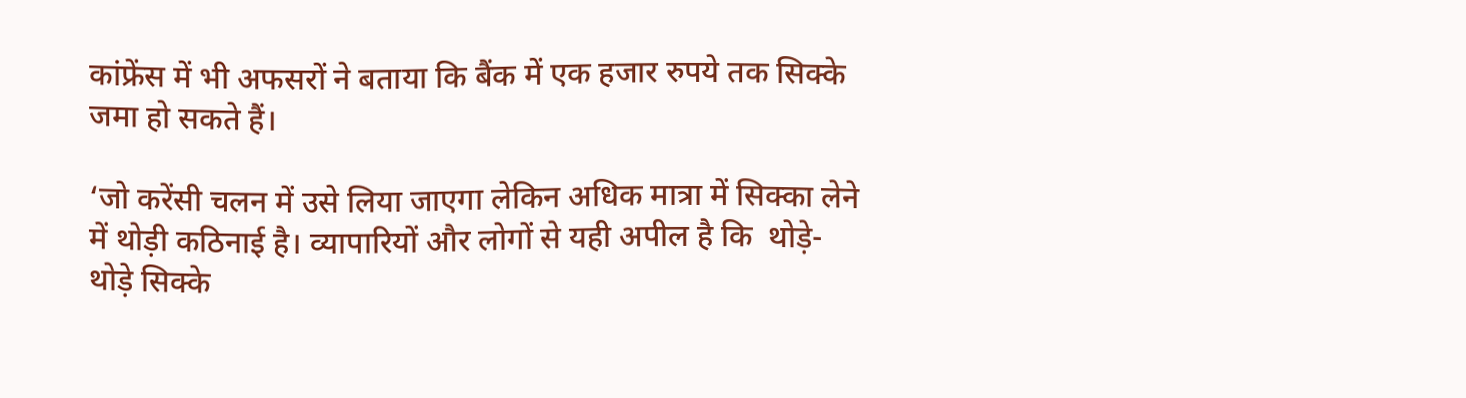कांफ्रेंस में भी अफसरों ने बताया कि बैंक में एक हजार रुपये तक सिक्के जमा हो सकते हैं।

‘जो करेंसी चलन में उसे लिया जाएगा लेकिन अधिक मात्रा में सिक्का लेने में थोड़ी कठिनाई है। व्यापारियों और लोगों से यही अपील है कि  थोड़े-थोड़े सिक्के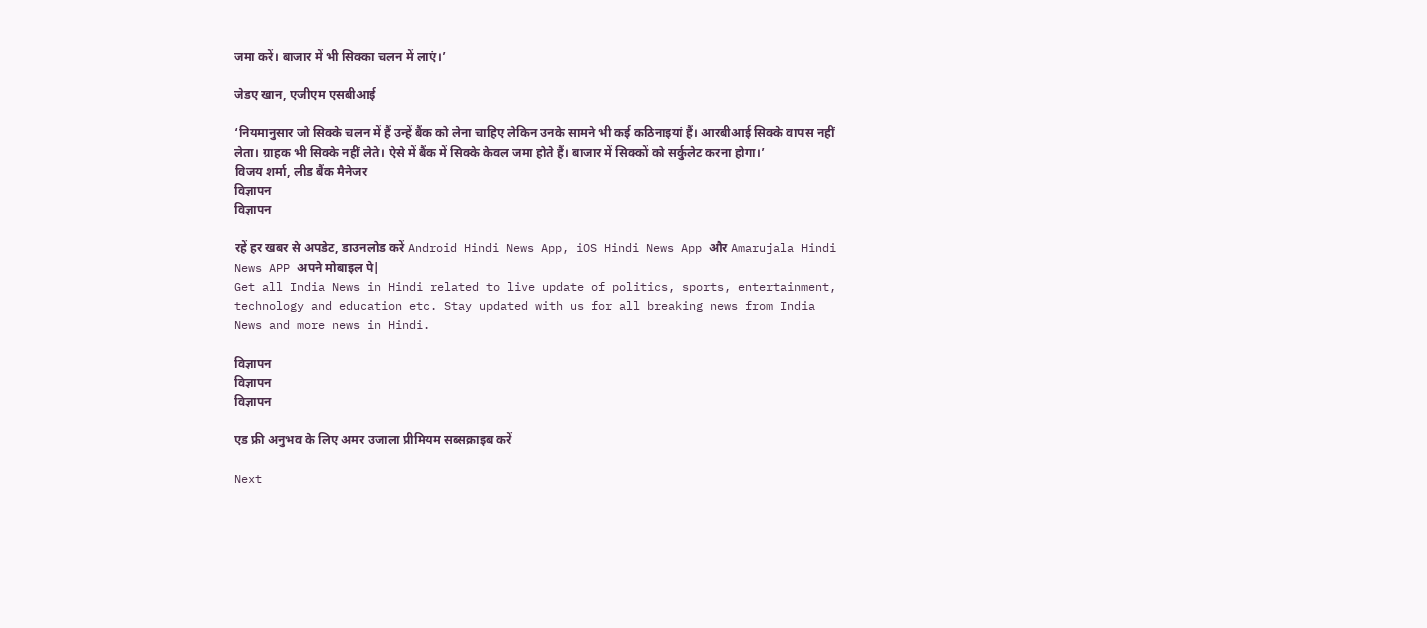जमा करें। बाजार में भी सिक्का चलन में लाएं।’

जेडए खान, एजीएम एसबीआई

‘नियमानुसार जो सिक्के चलन में हैं उन्हें बैंक को लेना चाहिए लेकिन उनके सामने भी कई कठिनाइयां हैं। आरबीआई सिक्के वापस नहीं लेता। ग्राहक भी सिक्के नहीं लेते। ऐसे में बैंक में सिक्के केवल जमा होते हैं। बाजार में सिक्कों को सर्कुलेट करना होगा।’
विजय शर्मा, लीड बैंक मैनेजर
विज्ञापन
विज्ञापन

रहें हर खबर से अपडेट, डाउनलोड करें Android Hindi News App, iOS Hindi News App और Amarujala Hindi News APP अपने मोबाइल पे|
Get all India News in Hindi related to live update of politics, sports, entertainment, technology and education etc. Stay updated with us for all breaking news from India News and more news in Hindi.

विज्ञापन
विज्ञापन
विज्ञापन

एड फ्री अनुभव के लिए अमर उजाला प्रीमियम सब्सक्राइब करें

Next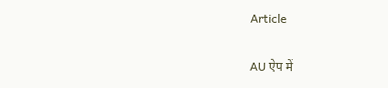Article

AU ऐप में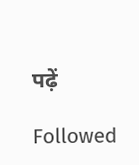पढ़ें

Followed